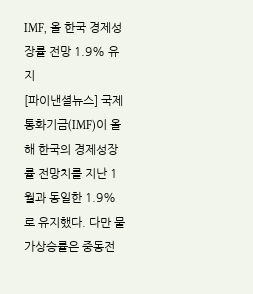IMF, 올 한국 경제성장률 전망 1.9% 유지
[파이낸셜뉴스] 국제통화기금(IMF)이 올해 한국의 경제성장률 전망치를 지난 1월과 동일한 1.9%로 유지했다. 다만 물가상승률은 중동전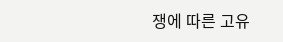쟁에 따른 고유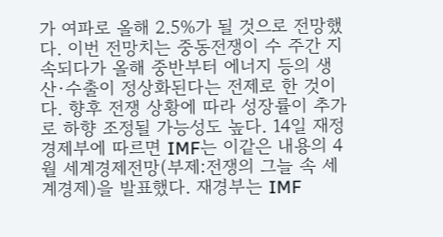가 여파로 올해 2.5%가 될 것으로 전망했다. 이번 전망치는 중동전쟁이 수 주간 지속되다가 올해 중반부터 에너지 등의 생산·수출이 정상화된다는 전제로 한 것이다. 향후 전쟁 상황에 따라 성장률이 추가로 하향 조정될 가능성도 높다. 14일 재정경제부에 따르면 IMF는 이같은 내용의 4월 세계경제전망(부제:전쟁의 그늘 속 세계경제)을 발표했다. 재경부는 IMF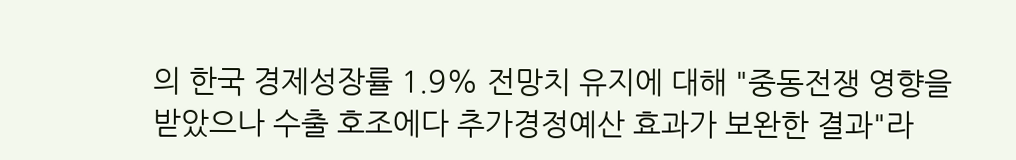의 한국 경제성장률 1.9% 전망치 유지에 대해 "중동전쟁 영향을 받았으나 수출 호조에다 추가경정예산 효과가 보완한 결과"라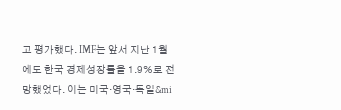고 평가했다. IMF는 앞서 지난 1월에도 한국 경제성장률을 1.9%로 전망했었다. 이는 미국·영국·독일&mi